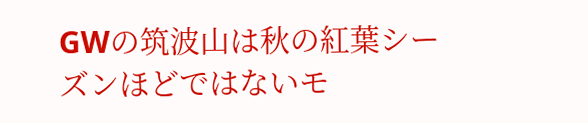GWの筑波山は秋の紅葉シーズンほどではないモ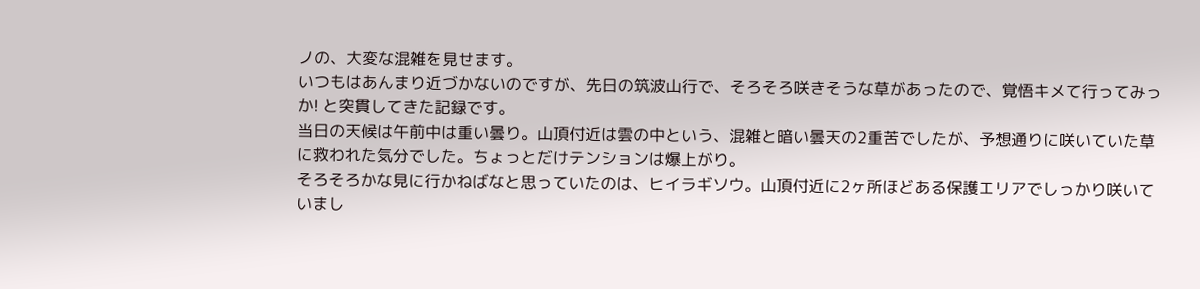ノの、大変な混雑を見せます。
いつもはあんまり近づかないのですが、先日の筑波山行で、そろそろ咲きそうな草があったので、覚悟キメて行ってみっか! と突貫してきた記録です。
当日の天候は午前中は重い曇り。山頂付近は雲の中という、混雑と暗い曇天の2重苦でしたが、予想通りに咲いていた草に救われた気分でした。ちょっとだけテンションは爆上がり。
そろそろかな見に行かねばなと思っていたのは、ヒイラギソウ。山頂付近に2ヶ所ほどある保護エリアでしっかり咲いていまし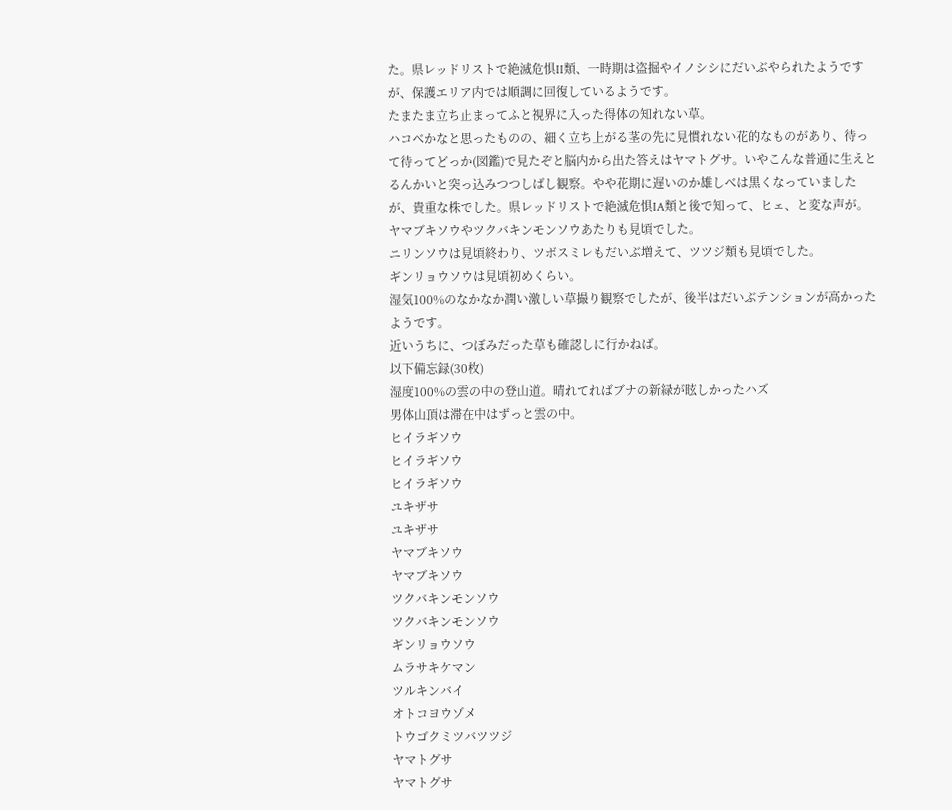た。県レッドリストで絶滅危惧II類、一時期は盗掘やイノシシにだいぶやられたようですが、保護エリア内では順調に回復しているようです。
たまたま立ち止まってふと視界に入った得体の知れない草。
ハコベかなと思ったものの、細く立ち上がる茎の先に見慣れない花的なものがあり、待って待ってどっか(図鑑)で見たぞと脳内から出た答えはヤマトグサ。いやこんな普通に生えとるんかいと突っ込みつつしばし観察。やや花期に遅いのか雄しべは黒くなっていましたが、貴重な株でした。県レッドリストで絶滅危惧IA類と後で知って、ヒェ、と変な声が。
ヤマブキソウやツクバキンモンソウあたりも見頃でした。
ニリンソウは見頃終わり、ツボスミレもだいぶ増えて、ツツジ類も見頃でした。
ギンリョウソウは見頃初めくらい。
湿気100%のなかなか潤い激しい草撮り観察でしたが、後半はだいぶテンションが高かったようです。
近いうちに、つぼみだった草も確認しに行かねば。
以下備忘録(30枚)
湿度100%の雲の中の登山道。晴れてればブナの新緑が眩しかったハズ
男体山頂は滞在中はずっと雲の中。
ヒイラギソウ
ヒイラギソウ
ヒイラギソウ
ユキザサ
ユキザサ
ヤマブキソウ
ヤマブキソウ
ツクバキンモンソウ
ツクバキンモンソウ
ギンリョウソウ
ムラサキケマン
ツルキンバイ
オトコヨウゾメ
トウゴクミツバツツジ
ヤマトグサ
ヤマトグサ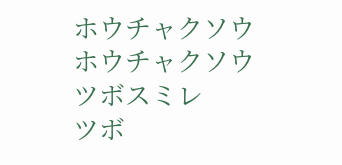ホウチャクソウ
ホウチャクソウ
ツボスミレ
ツボ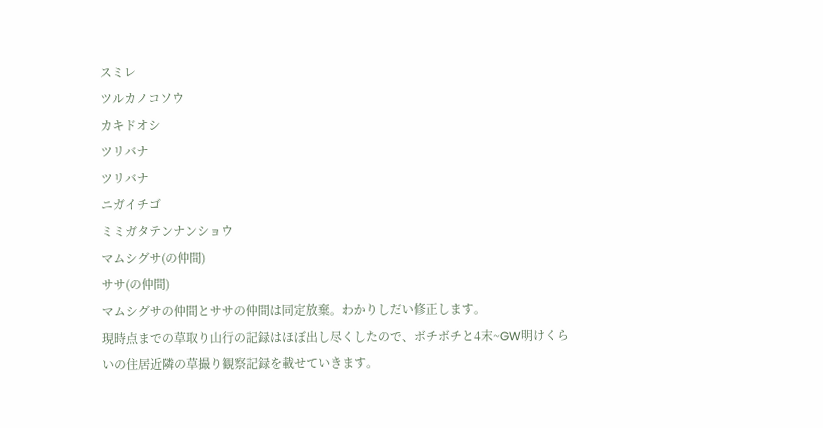スミレ
ツルカノコソウ
カキドオシ
ツリバナ
ツリバナ
ニガイチゴ
ミミガタテンナンショウ
マムシグサ(の仲間)
ササ(の仲間)
マムシグサの仲間とササの仲間は同定放棄。わかりしだい修正します。
現時点までの草取り山行の記録はほぼ出し尽くしたので、ボチボチと4末~GW明けくらいの住居近隣の草撮り観察記録を載せていきます。